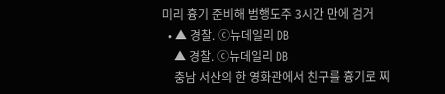미리 흉기 준비해 범행도주 3시간 만에 검거
  • ▲ 경찰. ⓒ뉴데일리 DB
    ▲ 경찰. ⓒ뉴데일리 DB
    충남 서산의 한 영화관에서 친구를 흉기로 찌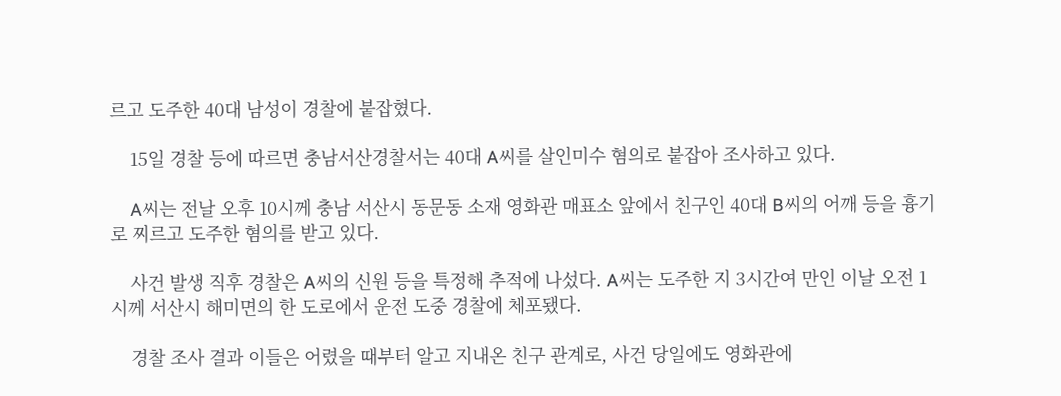르고 도주한 40대 남성이 경찰에 붙잡혔다.

    15일 경찰 등에 따르면 충남서산경찰서는 40대 A씨를 살인미수 혐의로 붙잡아 조사하고 있다.

    A씨는 전날 오후 10시께 충남 서산시 동문동 소재 영화관 매표소 앞에서 친구인 40대 B씨의 어깨 등을 흉기로 찌르고 도주한 혐의를 받고 있다.

    사건 발생 직후 경찰은 A씨의 신원 등을 특정해 추적에 나섰다. A씨는 도주한 지 3시간여 만인 이날 오전 1시께 서산시 해미면의 한 도로에서 운전 도중 경찰에 체포됐다.

    경찰 조사 결과 이들은 어렸을 때부터 알고 지내온 친구 관계로, 사건 당일에도 영화관에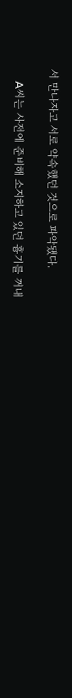서 만나자고 서로 약속했던 것으로 파악됐다.

    A씨는 사전에 준비해 소지하고 있던 흉기를 꺼내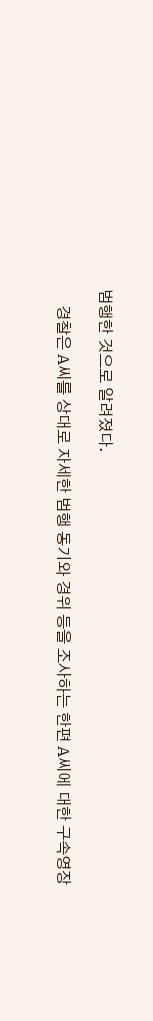범행한 것으로 알려졌다.

    경찰은 A씨를 상대로 자세한 범행 동기와 경위 등을 조사하는 한편 A씨에 대한 구속영장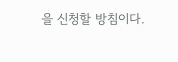을 신청할 방침이다.